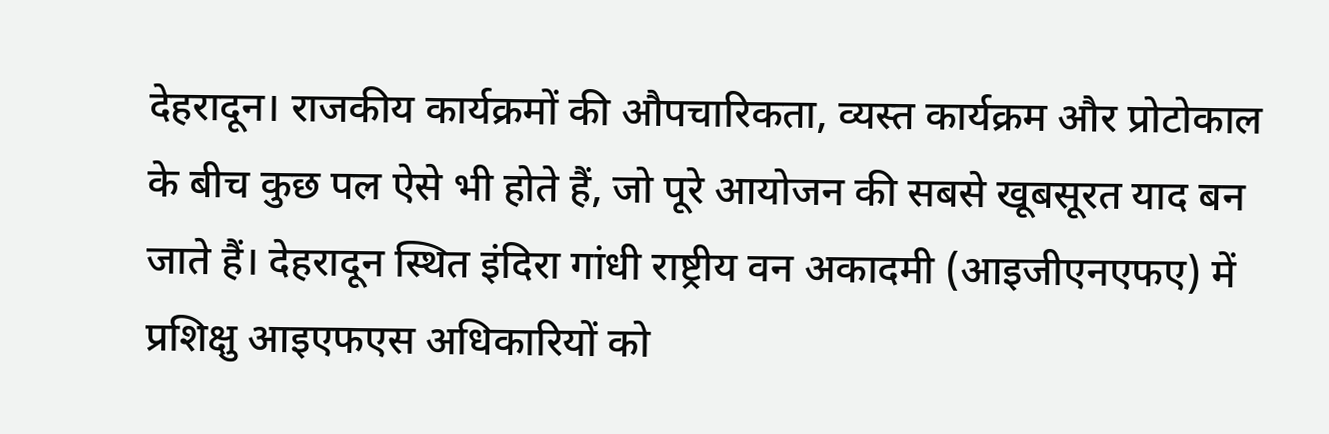देहरादून। राजकीय कार्यक्रमों की औपचारिकता, व्यस्त कार्यक्रम और प्रोटोकाल के बीच कुछ पल ऐसे भी होते हैं, जो पूरे आयोजन की सबसे खूबसूरत याद बन जाते हैं। देहरादून स्थित इंदिरा गांधी राष्ट्रीय वन अकादमी (आइजीएनएफए) में प्रशिक्षु आइएफएस अधिकारियों को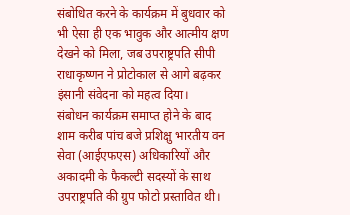संबोधित करने के कार्यक्रम में बुधवार को भी ऐसा ही एक भावुक और आत्मीय क्षण देखने को मिला, जब उपराष्ट्रपति सीपी राधाकृष्णन ने प्रोटोकाल से आगे बढ़कर इंसानी संवेदना को महत्व दिया।
संबोधन कार्यक्रम समाप्त होने के बाद शाम करीब पांच बजे प्रशिक्षु भारतीय वन सेवा (आईएफएस) अधिकारियों और अकादमी के फैकल्टी सदस्यों के साथ उपराष्ट्रपति की ग्रुप फोटो प्रस्तावित थी।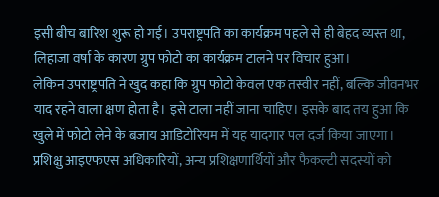इसी बीच बारिश शुरू हो गई। उपराष्ट्रपति का कार्यक्रम पहले से ही बेहद व्यस्त था, लिहाजा वर्षा के कारण ग्रुप फोटो का कार्यक्रम टालने पर विचार हुआ।
लेकिन उपराष्ट्रपति ने खुद कहा कि ग्रुप फोटो केवल एक तस्वीर नहीं, बल्कि जीवनभर याद रहने वाला क्षण होता है। इसे टाला नहीं जाना चाहिए। इसके बाद तय हुआ कि खुले में फोटो लेने के बजाय आडिटोरियम में यह यादगार पल दर्ज किया जाएगा।
प्रशिक्षु आइएफएस अधिकारियों, अन्य प्रशिक्षणार्थियों और फैकल्टी सदस्यों को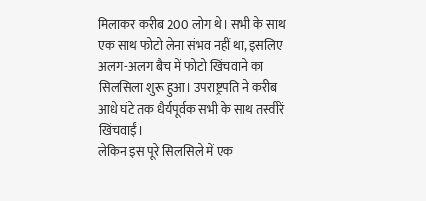मिलाकर करीब 200 लोग थे। सभी के साथ एक साथ फोटो लेना संभव नहीं था, इसलिए अलग-अलग बैच में फोटो खिंचवाने का सिलसिला शुरू हुआ। उपराष्ट्रपति ने करीब आधे घंटे तक धैर्यपूर्वक सभी के साथ तस्वीरें खिंचवाईं।
लेकिन इस पूरे सिलसिले में एक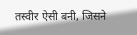तस्वीर ऐसी बनी, जिसने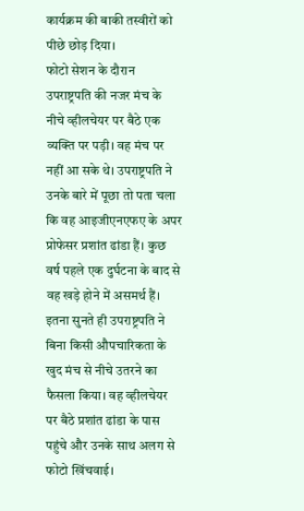कार्यक्रम की बाकी तस्वीरों को पीछे छोड़ दिया।
फोटो सेशन के दौरान उपराष्ट्रपति की नजर मंच के नीचे व्हीलचेयर पर बैठे एक व्यक्ति पर पड़ी। वह मंच पर नहीं आ सके थे। उपराष्ट्रपति ने उनके बारे में पूछा तो पता चला कि वह आइजीएनएफए के अपर प्रोफेसर प्रशांत ढांडा हैं। कुछ वर्ष पहले एक दुर्घटना के बाद से वह खड़े होने में असमर्थ हैं।
इतना सुनते ही उपराष्ट्रपति ने बिना किसी औपचारिकता के खुद मंच से नीचे उतरने का फैसला किया। वह व्हीलचेयर पर बैठे प्रशांत ढांडा के पास पहुंचे और उनके साथ अलग से फोटो खिंचवाई।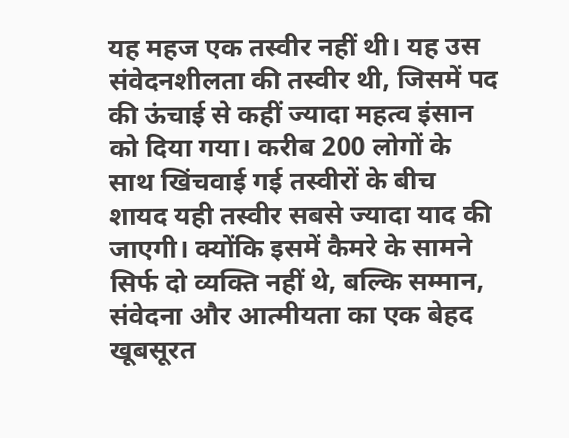यह महज एक तस्वीर नहीं थी। यह उस संवेदनशीलता की तस्वीर थी, जिसमें पद की ऊंचाई से कहीं ज्यादा महत्व इंसान को दिया गया। करीब 200 लोगों के साथ खिंचवाई गई तस्वीरों के बीच शायद यही तस्वीर सबसे ज्यादा याद की जाएगी। क्योंकि इसमें कैमरे के सामने सिर्फ दो व्यक्ति नहीं थे, बल्कि सम्मान, संवेदना और आत्मीयता का एक बेहद खूबसूरत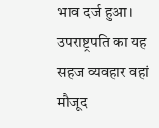भाव दर्ज हुआ।
उपराष्ट्रपति का यह सहज व्यवहार वहां मौजूद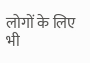लोगों के लिए भी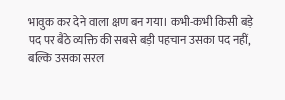भावुक कर देने वाला क्षण बन गया। कभी-कभी किसी बड़े पद पर बैठे व्यक्ति की सबसे बड़ी पहचान उसका पद नहीं, बल्कि उसका सरल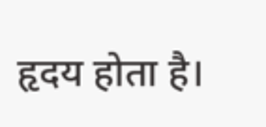हृदय होता है।